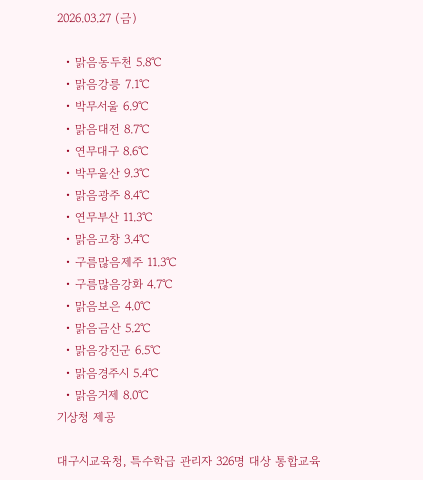2026.03.27 (금)

  • 맑음동두천 5.8℃
  • 맑음강릉 7.1℃
  • 박무서울 6.9℃
  • 맑음대전 8.7℃
  • 연무대구 8.6℃
  • 박무울산 9.3℃
  • 맑음광주 8.4℃
  • 연무부산 11.3℃
  • 맑음고창 3.4℃
  • 구름많음제주 11.3℃
  • 구름많음강화 4.7℃
  • 맑음보은 4.0℃
  • 맑음금산 5.2℃
  • 맑음강진군 6.5℃
  • 맑음경주시 5.4℃
  • 맑음거제 8.0℃
기상청 제공

대구시교육청, 특수학급 관리자 326명 대상 통합교육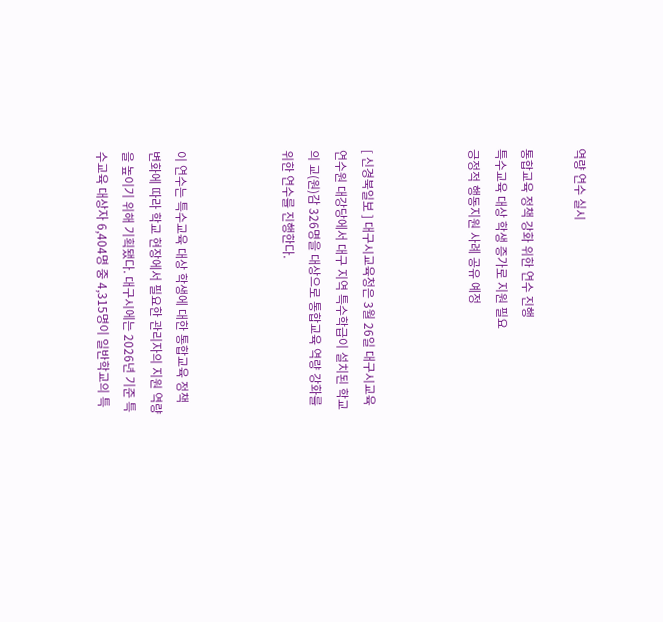역량 연수 실시

통합교육 정책 강화 위한 연수 진행
특수교육 대상 학생 증가로 지원 필요
긍정적 행동지원 사례 공유 예정



[ 신경북일보 ] 대구시교육청은 3월 26일 대구시교육연수원 대강당에서 대구 지역 특수학급이 설치된 학교의 교(원)감 326명을 대상으로 통합교육 역량 강화를 위한 연수를 진행한다.



이 연수는 특수교육 대상 학생에 대한 통합교육 정책 변화에 따라 학교 현장에서 필요한 관리자의 지원 역량을 높이기 위해 기획됐다. 대구시에는 2026년 기준 특수교육 대상자 6,404명 중 4,315명이 일반학교의 특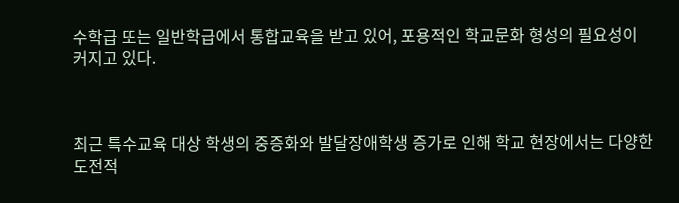수학급 또는 일반학급에서 통합교육을 받고 있어, 포용적인 학교문화 형성의 필요성이 커지고 있다.



최근 특수교육 대상 학생의 중증화와 발달장애학생 증가로 인해 학교 현장에서는 다양한 도전적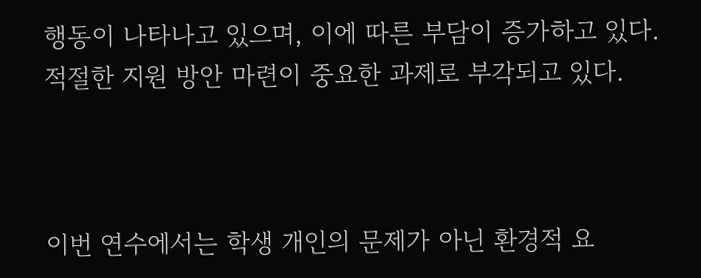행동이 나타나고 있으며, 이에 따른 부담이 증가하고 있다. 적절한 지원 방안 마련이 중요한 과제로 부각되고 있다.



이번 연수에서는 학생 개인의 문제가 아닌 환경적 요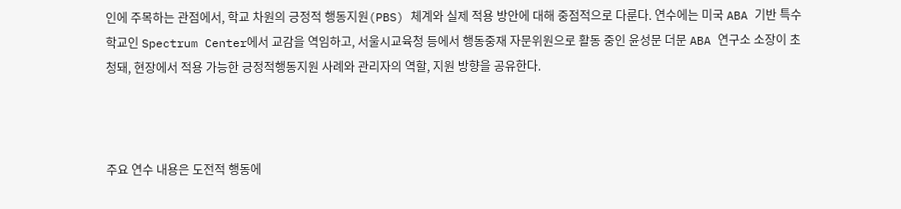인에 주목하는 관점에서, 학교 차원의 긍정적 행동지원(PBS) 체계와 실제 적용 방안에 대해 중점적으로 다룬다. 연수에는 미국 ABA 기반 특수학교인 Spectrum Center에서 교감을 역임하고, 서울시교육청 등에서 행동중재 자문위원으로 활동 중인 윤성문 더문 ABA 연구소 소장이 초청돼, 현장에서 적용 가능한 긍정적행동지원 사례와 관리자의 역할, 지원 방향을 공유한다.



주요 연수 내용은 도전적 행동에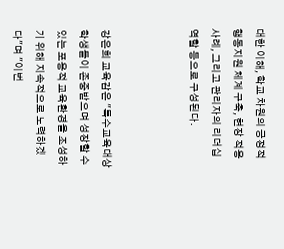대한 이해, 학교 차원의 긍정적행동지원 체계 구축, 현장 적용 사례, 그리고 관리자의 리더십 역할 등으로 구성된다.



강은희 교육감은 "특수교육대상학생들이 존중받으며 성장할 수 있는 포용적 교육환경을 조성하기 위해 지속적으로 노력하겠다"며 "이번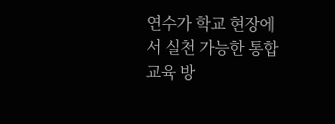연수가 학교 현장에서 실천 가능한 통합교육 방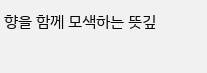향을 함께 모색하는 뜻깊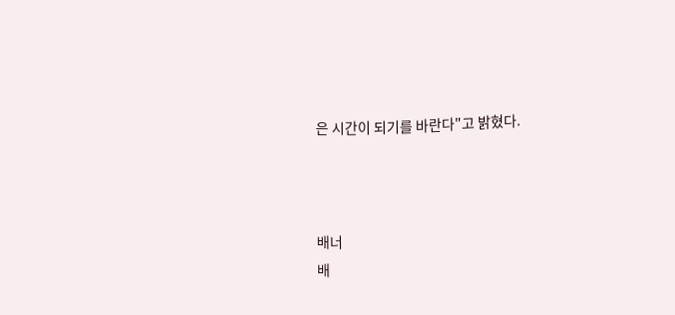은 시간이 되기를 바란다"고 밝혔다.



배너
배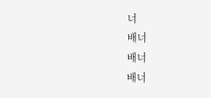너
배너
배너
배너